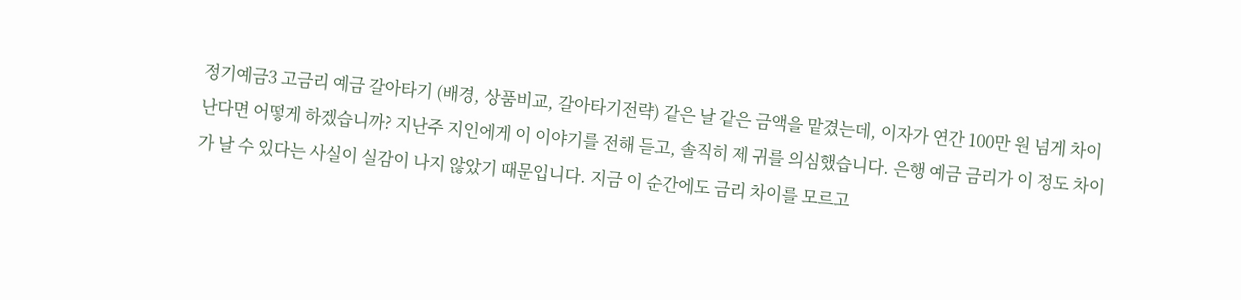정기예금3 고금리 예금 갈아타기 (배경, 상품비교, 갈아타기전략) 같은 날 같은 금액을 맡겼는데, 이자가 연간 100만 원 넘게 차이 난다면 어떻게 하겠습니까? 지난주 지인에게 이 이야기를 전해 듣고, 솔직히 제 귀를 의심했습니다. 은행 예금 금리가 이 정도 차이가 날 수 있다는 사실이 실감이 나지 않았기 때문입니다. 지금 이 순간에도 금리 차이를 모르고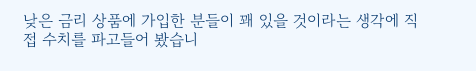낮은 금리 상품에 가입한 분들이 꽤 있을 것이라는 생각에 직접 수치를 파고들어 봤습니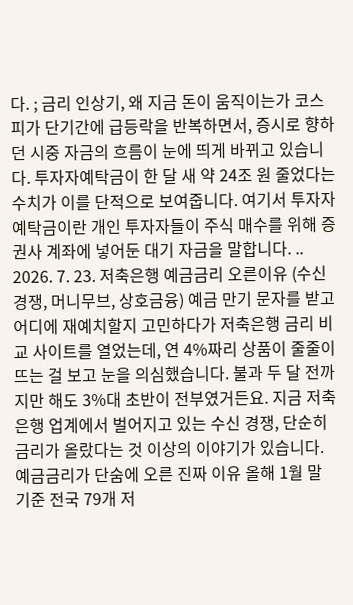다. ; 금리 인상기, 왜 지금 돈이 움직이는가 코스피가 단기간에 급등락을 반복하면서, 증시로 향하던 시중 자금의 흐름이 눈에 띄게 바뀌고 있습니다. 투자자예탁금이 한 달 새 약 24조 원 줄었다는 수치가 이를 단적으로 보여줍니다. 여기서 투자자예탁금이란 개인 투자자들이 주식 매수를 위해 증권사 계좌에 넣어둔 대기 자금을 말합니다. .. 2026. 7. 23. 저축은행 예금금리 오른이유 (수신경쟁, 머니무브, 상호금융) 예금 만기 문자를 받고 어디에 재예치할지 고민하다가 저축은행 금리 비교 사이트를 열었는데, 연 4%짜리 상품이 줄줄이 뜨는 걸 보고 눈을 의심했습니다. 불과 두 달 전까지만 해도 3%대 초반이 전부였거든요. 지금 저축은행 업계에서 벌어지고 있는 수신 경쟁, 단순히 금리가 올랐다는 것 이상의 이야기가 있습니다. 예금금리가 단숨에 오른 진짜 이유 올해 1월 말 기준 전국 79개 저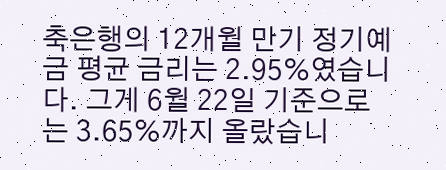축은행의 12개월 만기 정기예금 평균 금리는 2.95%였습니다. 그게 6월 22일 기준으로는 3.65%까지 올랐습니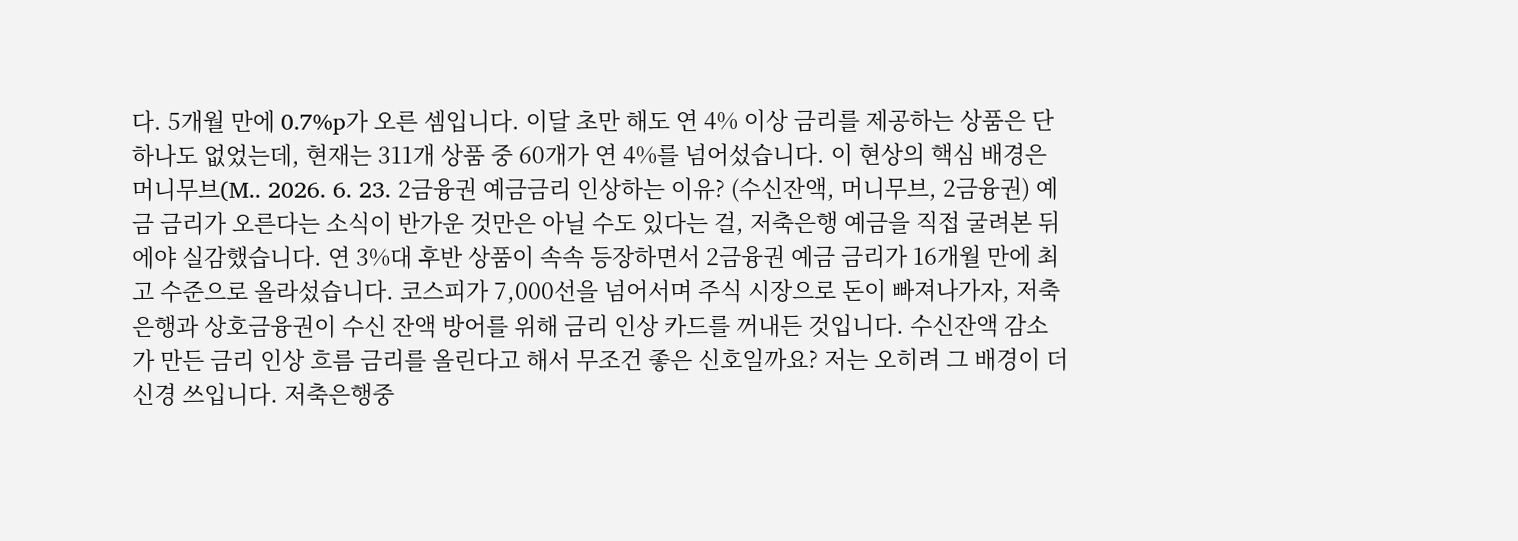다. 5개월 만에 0.7%p가 오른 셈입니다. 이달 초만 해도 연 4% 이상 금리를 제공하는 상품은 단 하나도 없었는데, 현재는 311개 상품 중 60개가 연 4%를 넘어섰습니다. 이 현상의 핵심 배경은 머니무브(M.. 2026. 6. 23. 2금융권 예금금리 인상하는 이유? (수신잔액, 머니무브, 2금융권) 예금 금리가 오른다는 소식이 반가운 것만은 아닐 수도 있다는 걸, 저축은행 예금을 직접 굴려본 뒤에야 실감했습니다. 연 3%대 후반 상품이 속속 등장하면서 2금융권 예금 금리가 16개월 만에 최고 수준으로 올라섰습니다. 코스피가 7,000선을 넘어서며 주식 시장으로 돈이 빠져나가자, 저축은행과 상호금융권이 수신 잔액 방어를 위해 금리 인상 카드를 꺼내든 것입니다. 수신잔액 감소가 만든 금리 인상 흐름 금리를 올린다고 해서 무조건 좋은 신호일까요? 저는 오히려 그 배경이 더 신경 쓰입니다. 저축은행중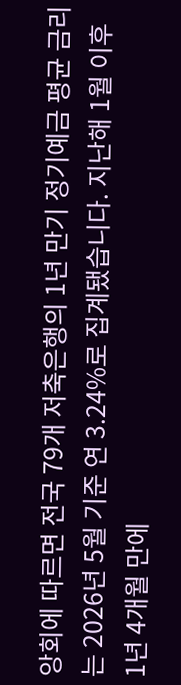앙회에 따르면 전국 79개 저축은행의 1년 만기 정기예금 평균 금리는 2026년 5월 기준 연 3.24%로 집계됐습니다. 지난해 1월 이후 1년 4개월 만에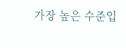가장 높은 수준입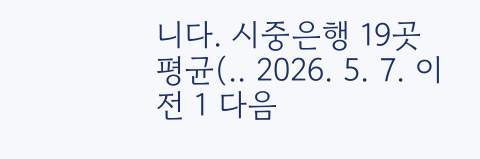니다. 시중은행 19곳 평균(.. 2026. 5. 7. 이전 1 다음